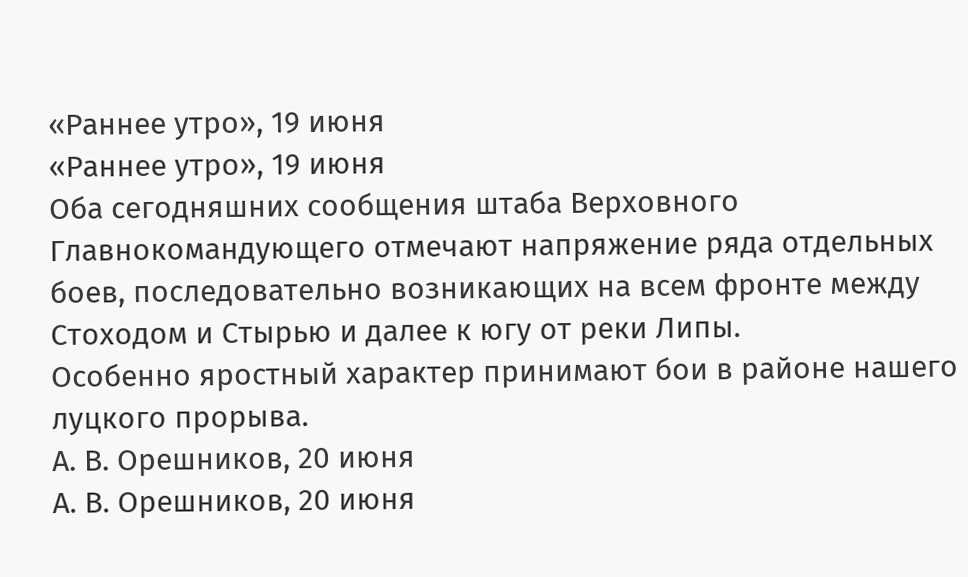«Раннее утро», 19 июня
«Раннее утро», 19 июня
Оба сегодняшних сообщения штаба Верховного Главнокомандующего отмечают напряжение ряда отдельных боев, последовательно возникающих на всем фронте между Стоходом и Стырью и далее к югу от реки Липы.
Особенно яростный характер принимают бои в районе нашего луцкого прорыва.
А. В. Орешников, 20 июня
А. В. Орешников, 20 июня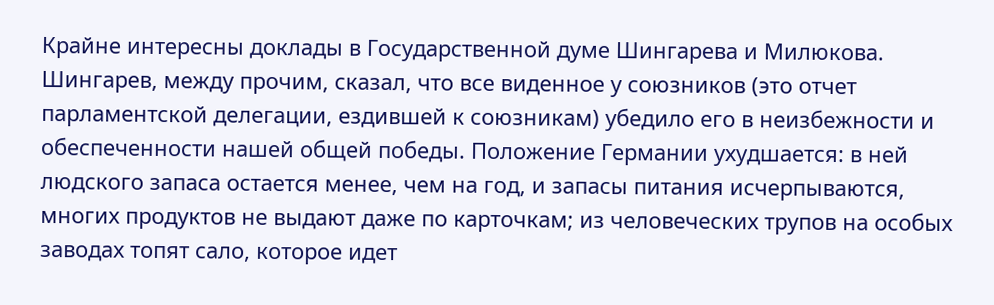Крайне интересны доклады в Государственной думе Шингарева и Милюкова. Шингарев, между прочим, сказал, что все виденное у союзников (это отчет парламентской делегации, ездившей к союзникам) убедило его в неизбежности и обеспеченности нашей общей победы. Положение Германии ухудшается: в ней людского запаса остается менее, чем на год, и запасы питания исчерпываются, многих продуктов не выдают даже по карточкам; из человеческих трупов на особых заводах топят сало, которое идет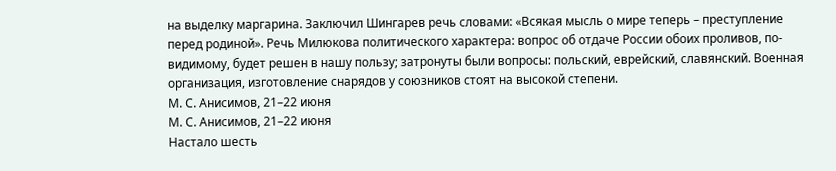на выделку маргарина. Заключил Шингарев речь словами: «Всякая мысль о мире теперь – преступление перед родиной». Речь Милюкова политического характера: вопрос об отдаче России обоих проливов, по-видимому, будет решен в нашу пользу; затронуты были вопросы: польский, еврейский, славянский. Военная организация, изготовление снарядов у союзников стоят на высокой степени.
М. С. Анисимов, 21–22 июня
М. С. Анисимов, 21–22 июня
Настало шесть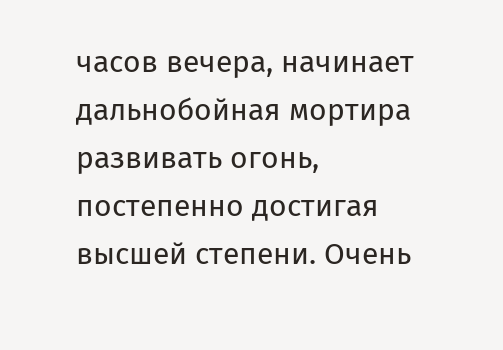часов вечера, начинает дальнобойная мортира развивать огонь, постепенно достигая высшей степени. Очень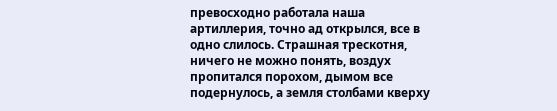превосходно работала наша артиллерия, точно ад открылся, все в одно слилось. Страшная трескотня, ничего не можно понять, воздух пропитался порохом, дымом все подернулось, а земля столбами кверху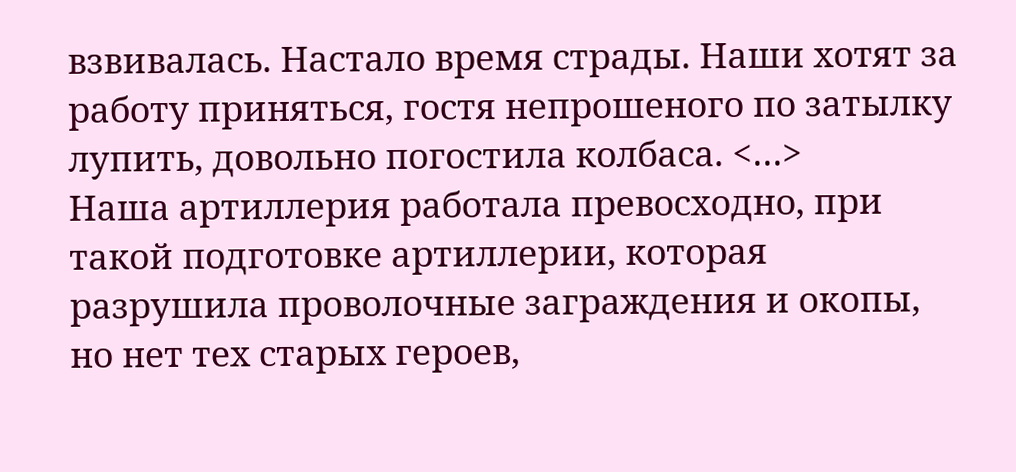взвивалась. Настало время страды. Наши хотят за работу приняться, гостя непрошеного по затылку лупить, довольно погостила колбаса. <…>
Наша артиллерия работала превосходно, при такой подготовке артиллерии, которая разрушила проволочные заграждения и окопы, но нет тех старых героев,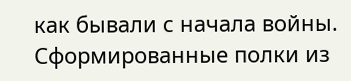как бывали с начала войны. Сформированные полки из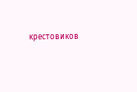крестовиков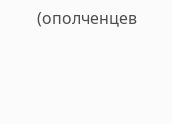(ополченцев